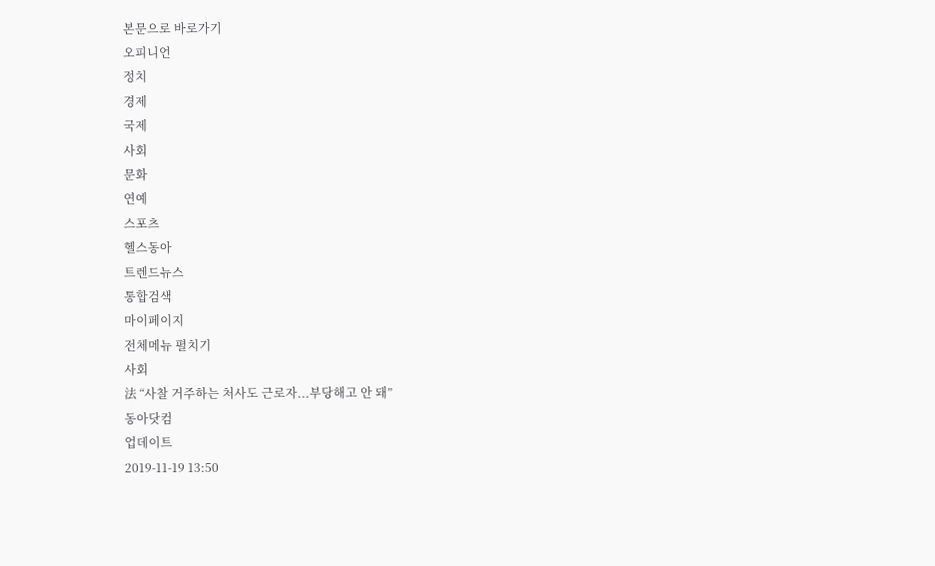본문으로 바로가기
오피니언
정치
경제
국제
사회
문화
연예
스포츠
헬스동아
트렌드뉴스
통합검색
마이페이지
전체메뉴 펼치기
사회
法 “사찰 거주하는 처사도 근로자...부당해고 안 돼”
동아닷컴
업데이트
2019-11-19 13:50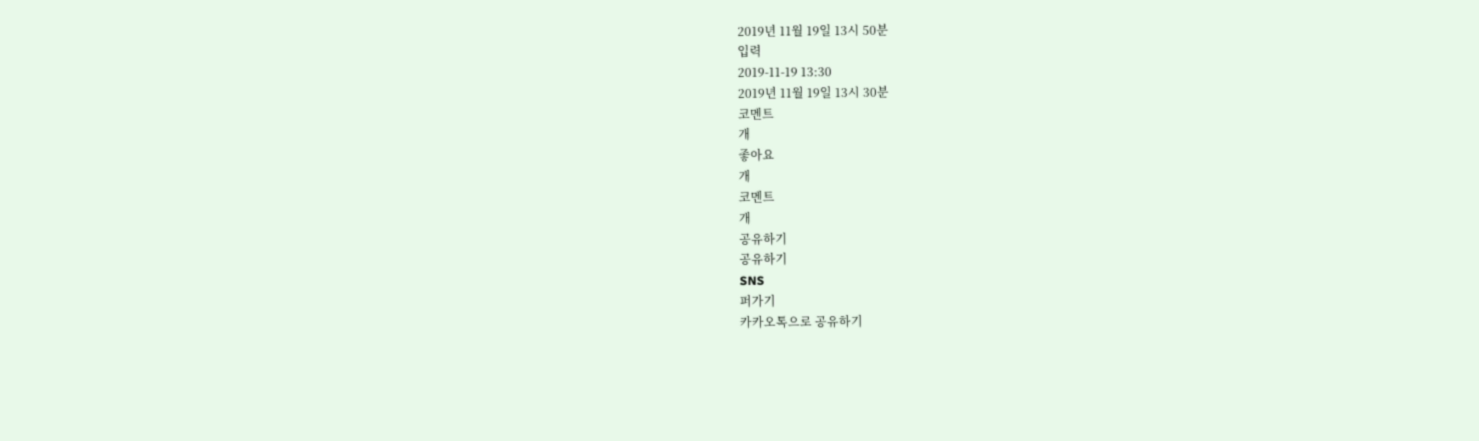2019년 11월 19일 13시 50분
입력
2019-11-19 13:30
2019년 11월 19일 13시 30분
코멘트
개
좋아요
개
코멘트
개
공유하기
공유하기
SNS
퍼가기
카카오톡으로 공유하기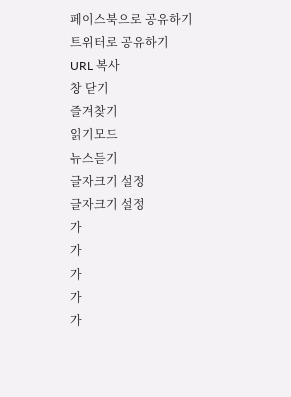페이스북으로 공유하기
트위터로 공유하기
URL 복사
창 닫기
즐겨찾기
읽기모드
뉴스듣기
글자크기 설정
글자크기 설정
가
가
가
가
가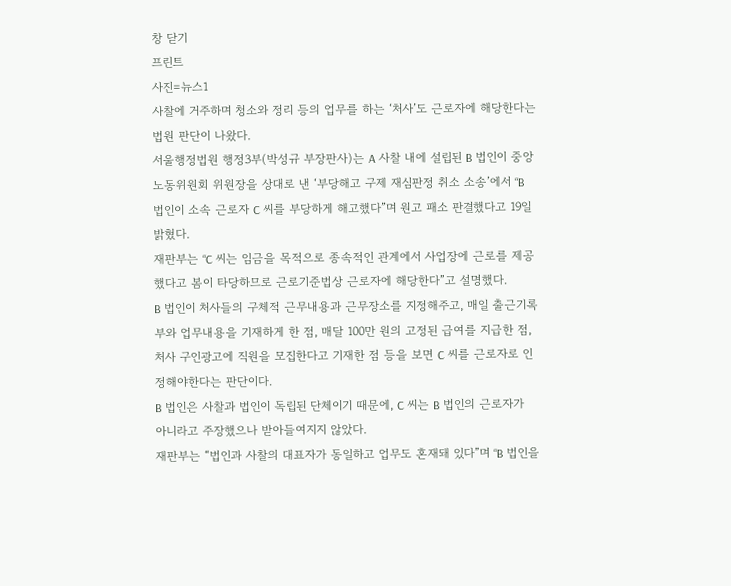창 닫기
프린트
사진=뉴스1
사찰에 거주하며 청소와 정리 등의 업무를 하는 ‘처사’도 근로자에 해당한다는 법원 판단이 나왔다.
서울행정법원 행정3부(박성규 부장판사)는 A 사찰 내에 설립된 B 법인이 중앙노동위원회 위원장을 상대로 낸 ‘부당해고 구제 재심판정 취소 소송’에서 “B 법인이 소속 근로자 C 씨를 부당하게 해고했다”며 원고 패소 판결했다고 19일 밝혔다.
재판부는 “C 씨는 임금을 목적으로 종속적인 관계에서 사업장에 근로를 제공했다고 봄이 타당하므로 근로기준법상 근로자에 해당한다”고 설명했다.
B 법인이 처사들의 구체적 근무내용과 근무장소를 지정해주고, 매일 출근기록부와 업무내용을 기재하게 한 점, 매달 100만 원의 고정된 급여를 지급한 점, 처사 구인광고에 직원을 모집한다고 기재한 점 등을 보면 C 씨를 근로자로 인정해야한다는 판단이다.
B 법인은 사찰과 법인이 독립된 단체이기 때문에, C 씨는 B 법인의 근로자가 아니라고 주장했으나 받아들여지지 않았다.
재판부는 “법인과 사찰의 대표자가 동일하고 업무도 혼재돼 있다”며 “B 법인을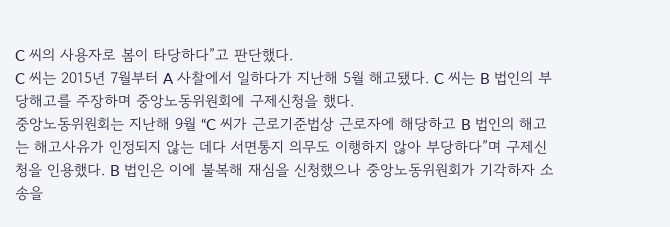C 씨의 사용자로 봄이 타당하다”고 판단했다.
C 씨는 2015년 7월부터 A 사찰에서 일하다가 지난해 5월 해고됐다. C 씨는 B 법인의 부당해고를 주장하며 중앙노동위원회에 구제신청을 했다.
중앙노동위원회는 지난해 9월 “C 씨가 근로기준법상 근로자에 해당하고 B 법인의 해고는 해고사유가 인정되지 않는 데다 서면통지 의무도 이행하지 않아 부당하다”며 구제신청을 인용했다. B 법인은 이에 불복해 재심을 신청했으나 중앙노동위원회가 기각하자 소송을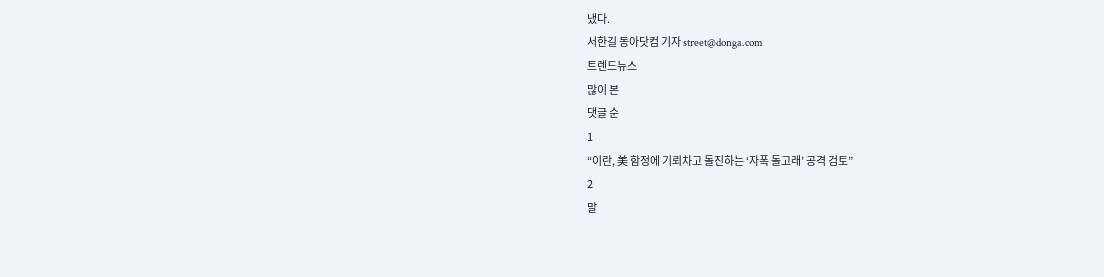냈다.
서한길 동아닷컴 기자 street@donga.com
트렌드뉴스
많이 본
댓글 순
1
“이란, 美 함정에 기뢰차고 돌진하는 ‘자폭 돌고래’ 공격 검토”
2
말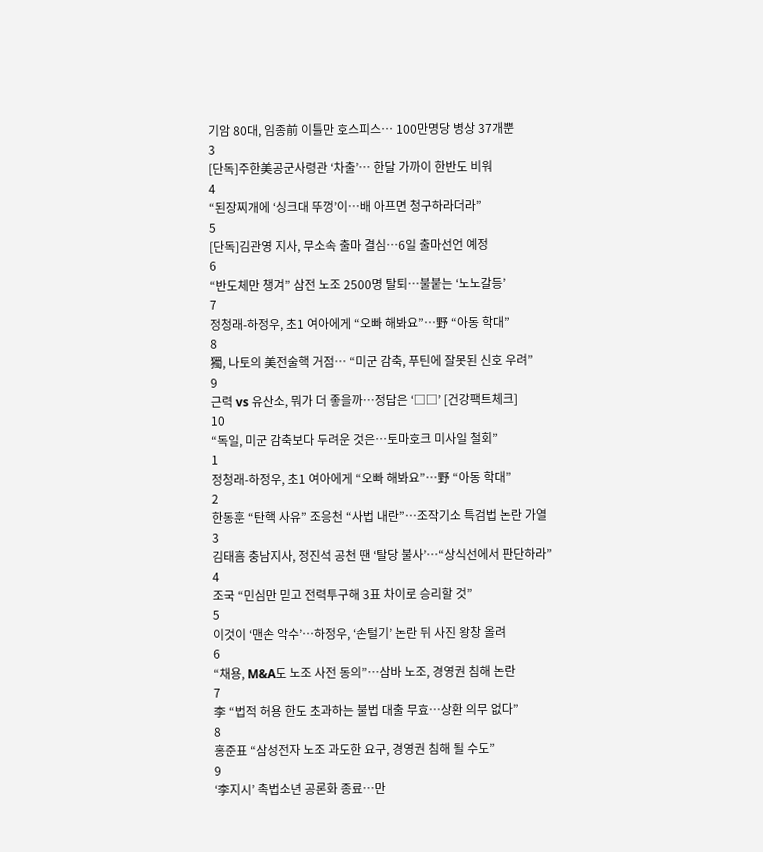기암 80대, 임종前 이틀만 호스피스… 100만명당 병상 37개뿐
3
[단독]주한美공군사령관 ‘차출’… 한달 가까이 한반도 비워
4
“된장찌개에 ‘싱크대 뚜껑’이…배 아프면 청구하라더라”
5
[단독]김관영 지사, 무소속 출마 결심…6일 출마선언 예정
6
“반도체만 챙겨” 삼전 노조 2500명 탈퇴…불붙는 ‘노노갈등’
7
정청래-하정우, 초1 여아에게 “오빠 해봐요”…野 “아동 학대”
8
獨, 나토의 美전술핵 거점… “미군 감축, 푸틴에 잘못된 신호 우려”
9
근력 vs 유산소, 뭐가 더 좋을까…정답은 ‘□□’ [건강팩트체크]
10
“독일, 미군 감축보다 두려운 것은…토마호크 미사일 철회”
1
정청래-하정우, 초1 여아에게 “오빠 해봐요”…野 “아동 학대”
2
한동훈 “탄핵 사유” 조응천 “사법 내란”…조작기소 특검법 논란 가열
3
김태흠 충남지사, 정진석 공천 땐 ‘탈당 불사’…“상식선에서 판단하라”
4
조국 “민심만 믿고 전력투구해 3표 차이로 승리할 것”
5
이것이 ‘맨손 악수’…하정우, ‘손털기’ 논란 뒤 사진 왕창 올려
6
“채용, M&A도 노조 사전 동의”…삼바 노조, 경영권 침해 논란
7
李 “법적 허용 한도 초과하는 불법 대출 무효…상환 의무 없다”
8
홍준표 “삼성전자 노조 과도한 요구, 경영권 침해 될 수도”
9
‘李지시’ 촉법소년 공론화 종료…만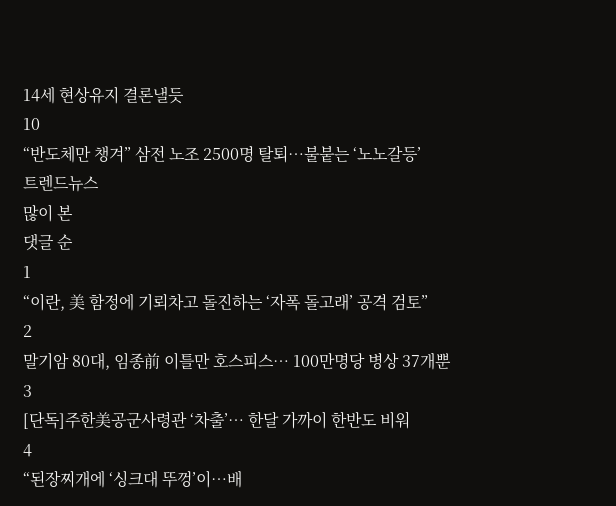14세 현상유지 결론낼듯
10
“반도체만 챙겨” 삼전 노조 2500명 탈퇴…불붙는 ‘노노갈등’
트렌드뉴스
많이 본
댓글 순
1
“이란, 美 함정에 기뢰차고 돌진하는 ‘자폭 돌고래’ 공격 검토”
2
말기암 80대, 임종前 이틀만 호스피스… 100만명당 병상 37개뿐
3
[단독]주한美공군사령관 ‘차출’… 한달 가까이 한반도 비워
4
“된장찌개에 ‘싱크대 뚜껑’이…배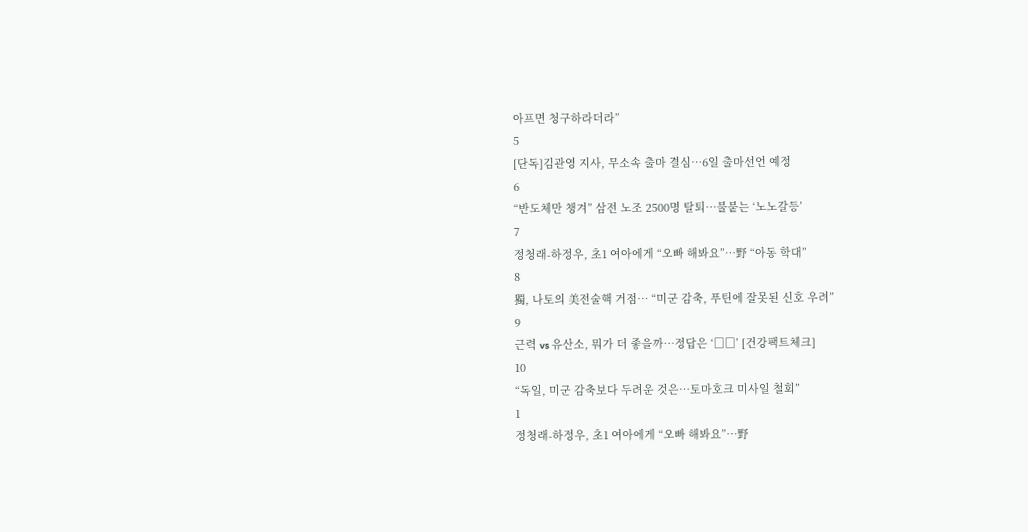아프면 청구하라더라”
5
[단독]김관영 지사, 무소속 출마 결심…6일 출마선언 예정
6
“반도체만 챙겨” 삼전 노조 2500명 탈퇴…불붙는 ‘노노갈등’
7
정청래-하정우, 초1 여아에게 “오빠 해봐요”…野 “아동 학대”
8
獨, 나토의 美전술핵 거점… “미군 감축, 푸틴에 잘못된 신호 우려”
9
근력 vs 유산소, 뭐가 더 좋을까…정답은 ‘□□’ [건강팩트체크]
10
“독일, 미군 감축보다 두려운 것은…토마호크 미사일 철회”
1
정청래-하정우, 초1 여아에게 “오빠 해봐요”…野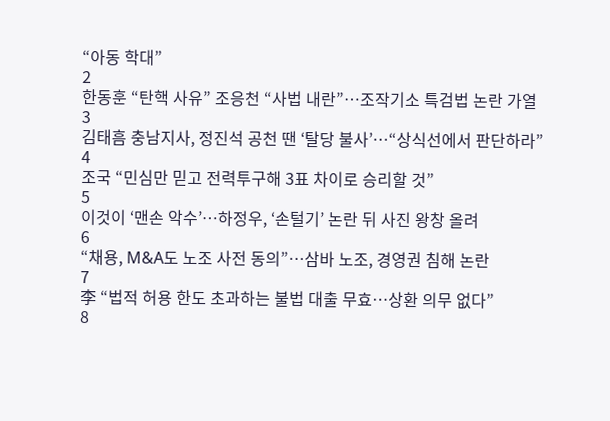“아동 학대”
2
한동훈 “탄핵 사유” 조응천 “사법 내란”…조작기소 특검법 논란 가열
3
김태흠 충남지사, 정진석 공천 땐 ‘탈당 불사’…“상식선에서 판단하라”
4
조국 “민심만 믿고 전력투구해 3표 차이로 승리할 것”
5
이것이 ‘맨손 악수’…하정우, ‘손털기’ 논란 뒤 사진 왕창 올려
6
“채용, M&A도 노조 사전 동의”…삼바 노조, 경영권 침해 논란
7
李 “법적 허용 한도 초과하는 불법 대출 무효…상환 의무 없다”
8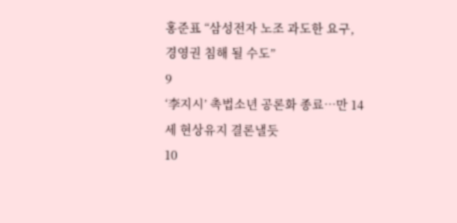홍준표 “삼성전자 노조 과도한 요구, 경영권 침해 될 수도”
9
‘李지시’ 촉법소년 공론화 종료…만 14세 현상유지 결론낼듯
10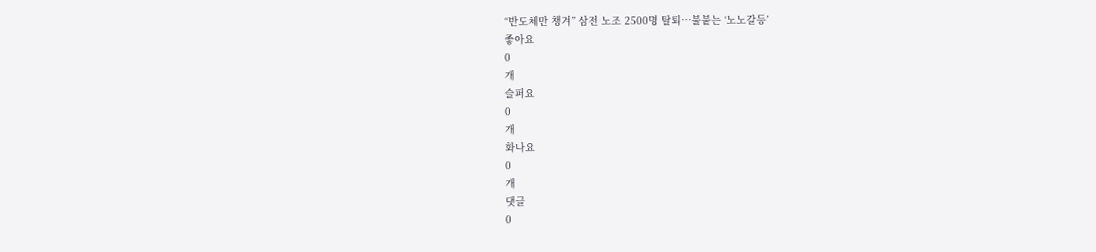“반도체만 챙겨” 삼전 노조 2500명 탈퇴…불붙는 ‘노노갈등’
좋아요
0
개
슬퍼요
0
개
화나요
0
개
댓글
0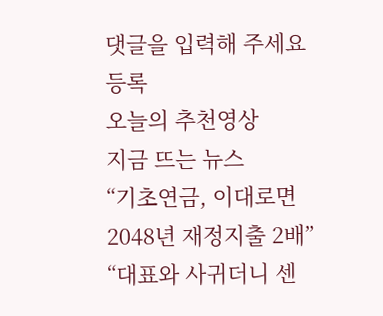댓글을 입력해 주세요
등록
오늘의 추천영상
지금 뜨는 뉴스
“기초연금, 이대로면 2048년 재정지출 2배”
“대표와 사귀더니 센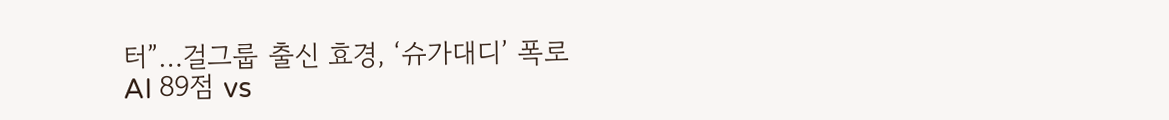터”…걸그룹 출신 효경, ‘슈가대디’ 폭로
AI 89점 vs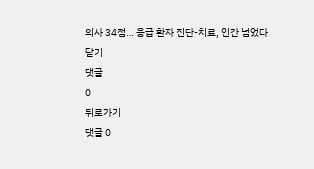의사 34점… 응급 환자 진단-치료, 인간 넘었다
닫기
댓글
0
뒤로가기
댓글 0